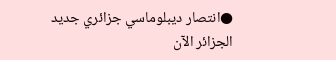●انتصار ديبلوماسي جزائري جديد
الجزائر الآن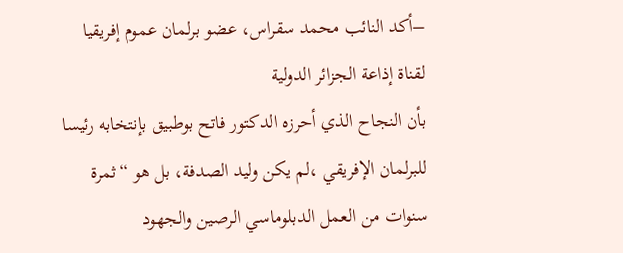–أكد النائب محمد سقراس، عضو برلمان عموم إفريقيا لقناة إذاعة الجزائر الدولية
بأن النجاح الذي أحرزه الدكتور فاتح بوطبيق بإنتخابه رئيسا للبرلمان الإفريقي ،لم يكن وليد الصدفة، بل هو “ثمرة سنوات من العمل الدبلوماسي الرصين والجهود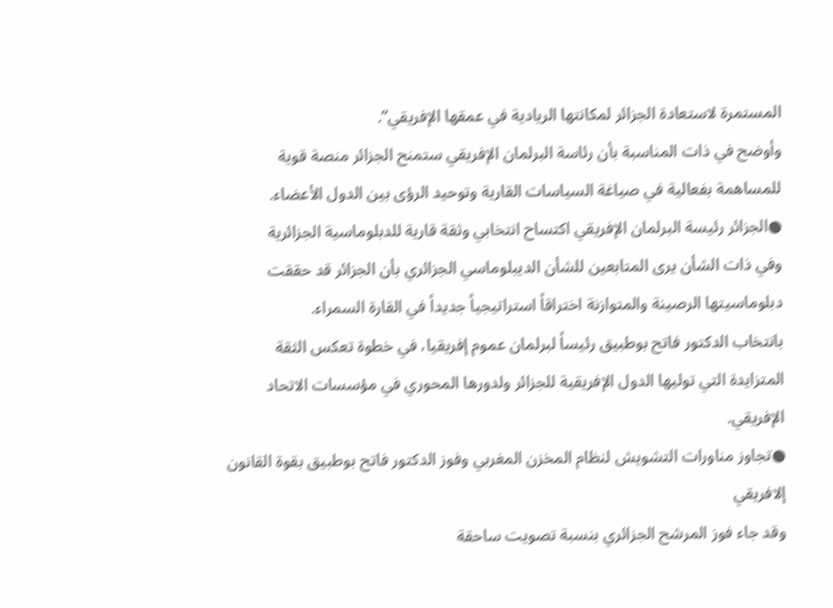المستمرة لاستعادة الجزائر لمكانتها الريادية في عمقها الإفريقي”.
وأوضح في ذات المناسبة بأن رئاسة البرلمان الإفريقي ستمنح الجزائر منصة قوية للمساهمة بفعالية في صياغة السياسات القارية وتوحيد الرؤى بين الدول الأعضاء.
●الجزائر رئيسة البرلمان الإفريقي اكتساح انتخابي وثقة قارية للدبلوماسية الجزائرية
وفي ذات الشأن يرى المتابعين للشأن الديبلوماسي الجزائري بأن الجزائر قد حققت دبلوماسيتها الرصينة والمتوازنة اختراقاً استراتيجياً جديداً في القارة السمراء.
بانتخاب الدكتور فاتح بوطبيق رئيساً لبرلمان عموم إفريقيا، في خطوة تعكس الثقة المتزايدة التي توليها الدول الإفريقية للجزائر ولدورها المحوري في مؤسسات الاتحاد الإفريقي.
●تجاوز مناورات التشويش لنظام المخزن المغربي وفوز الدكتور فاتح بوطبيق بقوة القانون إلافريقي
وقد جاء فوز المرشح الجزائري بنسبة تصويت ساحقة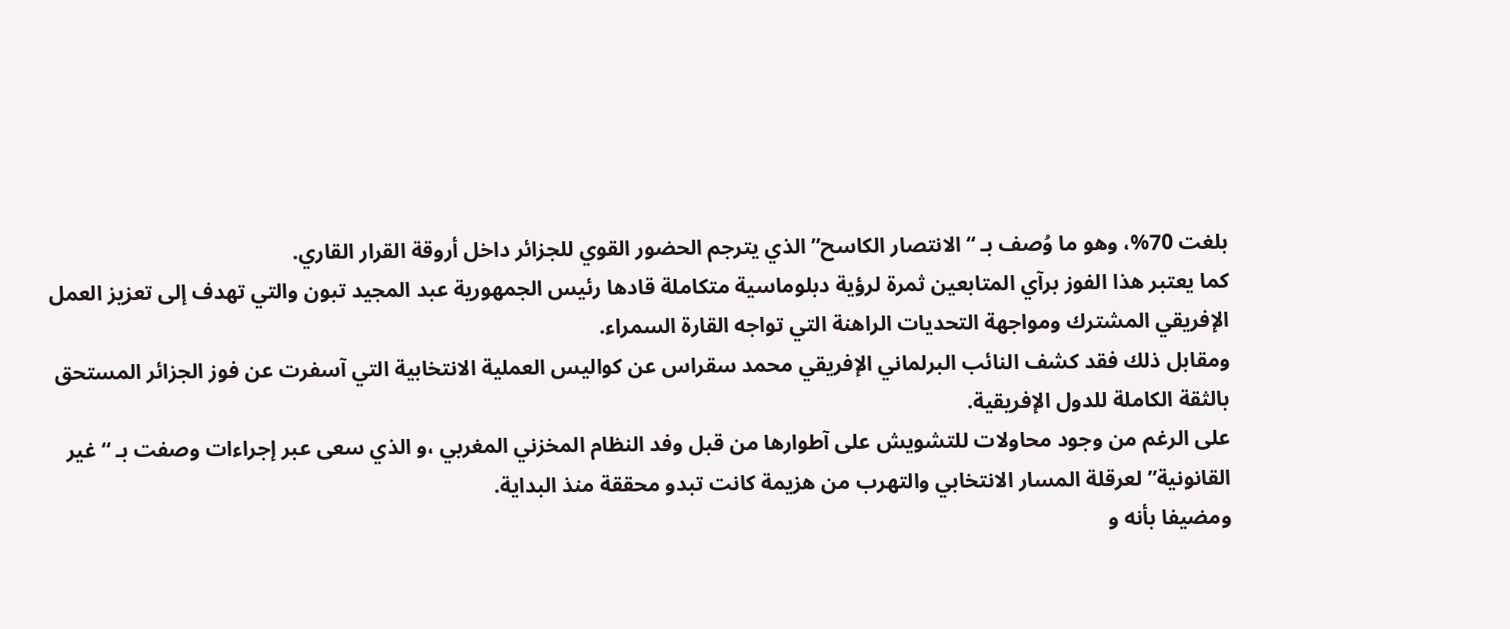بلغت 70%، وهو ما وُصف بـ “الانتصار الكاسح” الذي يترجم الحضور القوي للجزائر داخل أروقة القرار القاري.
كما يعتبر هذا الفوز برآي المتابعين ثمرة لرؤية دبلوماسية متكاملة قادها رئيس الجمهورية عبد المجيد تبون والتي تهدف إلى تعزيز العمل الإفريقي المشترك ومواجهة التحديات الراهنة التي تواجه القارة السمراء.
ومقابل ذلك فقد كشف النائب البرلماني الإفريقي محمد سقراس عن كواليس العملية الانتخابية التي آسفرت عن فوز الجزائر المستحق بالثقة الكاملة للدول الإفريقية.
على الرغم من وجود محاولات للتشويش على آطوارها من قبل وفد النظام المخزني المغربي ،و الذي سعى عبر إجراءات وصفت بـ “غير القانونية” لعرقلة المسار الانتخابي والتهرب من هزيمة كانت تبدو محققة منذ البداية.
ومضيفا بأنه و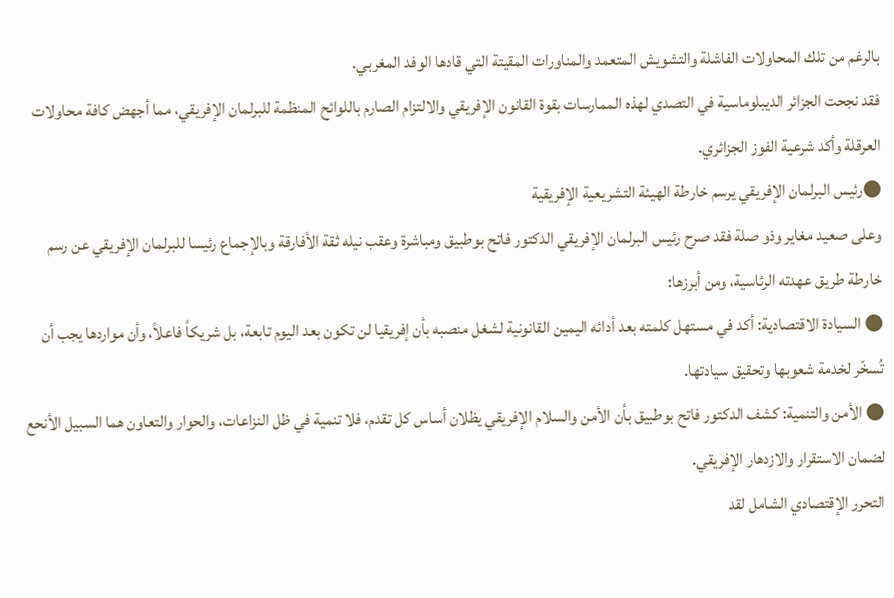بالرغم من تلك المحاولات الفاشلة والتشويش المتعمد والمناورات المقيتة التي قادها الوفد المغربي.
فقد نجحت الجزائر الديبلوماسية في التصدي لهذه الممارسات بقوة القانون الإفريقي والالتزام الصارم باللوائح المنظمة للبرلمان الإفريقي، مما أجهض كافة محاولات العرقلة وأكد شرعية الفوز الجزائري.
●رئيس البرلمان الإفريقي يرسم خارطة الهيئة التشريعية الإفريقية
وعلى صعيد مغاير وذو صلة فقد صرح رئيس البرلمان الإفريقي الدكتور فاتح بوطبيق ومباشرة وعقب نيله ثقة الأفارقة وبالإجماع رئيسا للبرلمان الإفريقي عن رسم خارطة طريق عهدته الرئاسية، ومن أبرزها:
● السيادة الاقتصادية: أكد في مستهل كلمته بعد أدائه اليمين القانونية لشغل منصبه بأن إفريقيا لن تكون بعد اليوم تابعة، بل شريكاً فاعلاً، وأن مواردها يجب أن تُسخّر لخدمة شعوبها وتحقيق سيادتها.
● الأمن والتنمية: كشف الدكتور فاتح بوطبيق بأن الأمن والسلام الإفريقي يظلان أساس كل تقدم، فلا تنمية في ظل النزاعات، والحوار والتعاون هما السبيل الأنحع لضمان الاستقرار والازدهار الإفريقي.
التحرر الإقتصادي الشامل لقد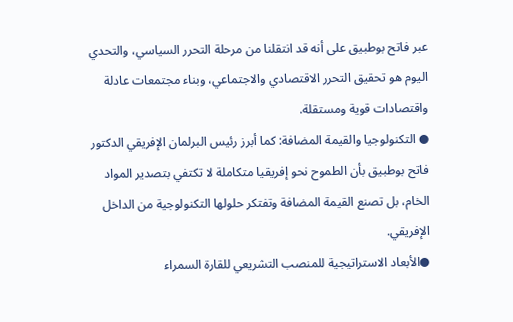عبر فاتح بوطبيق على أنه قد انتقلنا من مرحلة التحرر السياسي، والتحدي اليوم هو تحقيق التحرر الاقتصادي والاجتماعي، وبناء مجتمعات عادلة واقتصادات قوية ومستقلة.
● التكنولوجيا والقيمة المضافة: كما أبرز رئيس البرلمان الإفريقي الدكتور فاتح بوطبيق بأن الطموح نحو إفريقيا متكاملة لا تكتفي بتصدير المواد الخام، بل تصنع القيمة المضافة وتفتكر حلولها التكنولوجية من الداخل الإفريقي.
●الأبعاد الاستراتيجية للمنصب التشريعي للقارة السمراء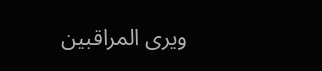ويرى المراقبين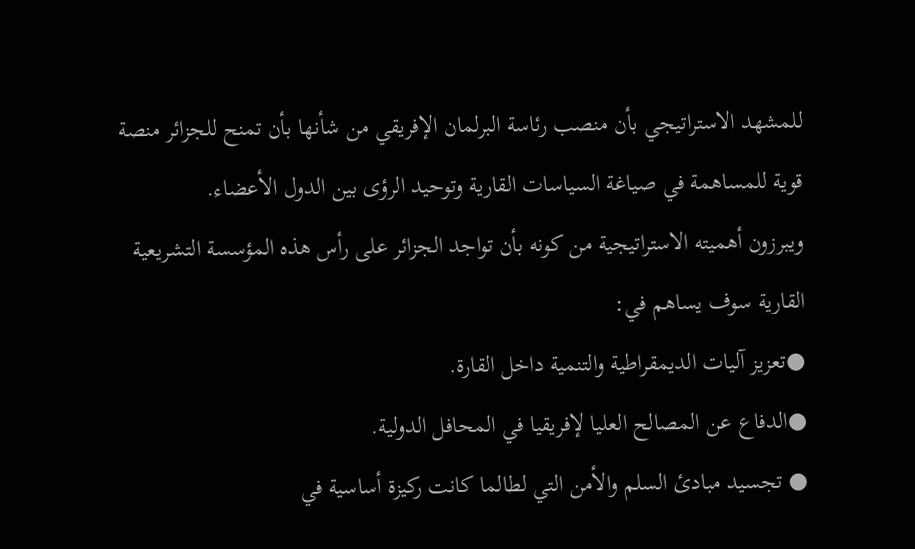للمشهد الاستراتيجي بأن منصب رئاسة البرلمان الإفريقي من شأنها بأن تمنح للجزائر منصة قوية للمساهمة في صياغة السياسات القارية وتوحيد الرؤى بين الدول الأعضاء.
ويبرزون أهميته الاستراتيجية من كونه بأن تواجد الجزائر على رأس هذه المؤسسة التشريعية القارية سوف يساهم في:
●تعزيز آليات الديمقراطية والتنمية داخل القارة.
●الدفاع عن المصالح العليا لإفريقيا في المحافل الدولية.
● تجسيد مبادئ السلم والأمن التي لطالما كانت ركيزة أساسية في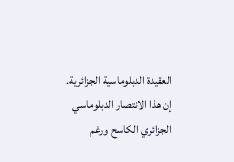العقيدة الدبلوماسية الجزائرية.
إن هذا الانتصار الدبلوماسي الجزائري الكاسح ورغم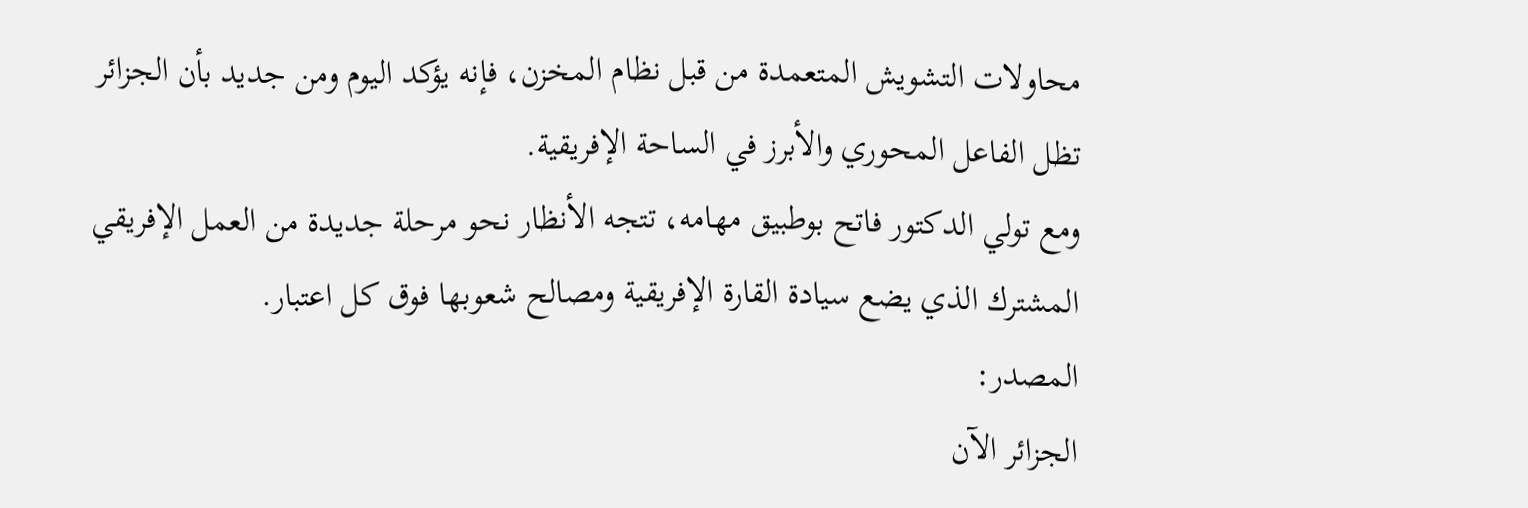محاولات التشويش المتعمدة من قبل نظام المخزن، فإنه يؤكد اليوم ومن جديد بأن الجزائر تظل الفاعل المحوري والأبرز في الساحة الإفريقية.
ومع تولي الدكتور فاتح بوطبيق مهامه، تتجه الأنظار نحو مرحلة جديدة من العمل الإفريقي المشترك الذي يضع سيادة القارة الإفريقية ومصالح شعوبها فوق كل اعتبار.
المصدر:
الجزائر الآن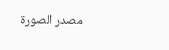مصدر الصورة